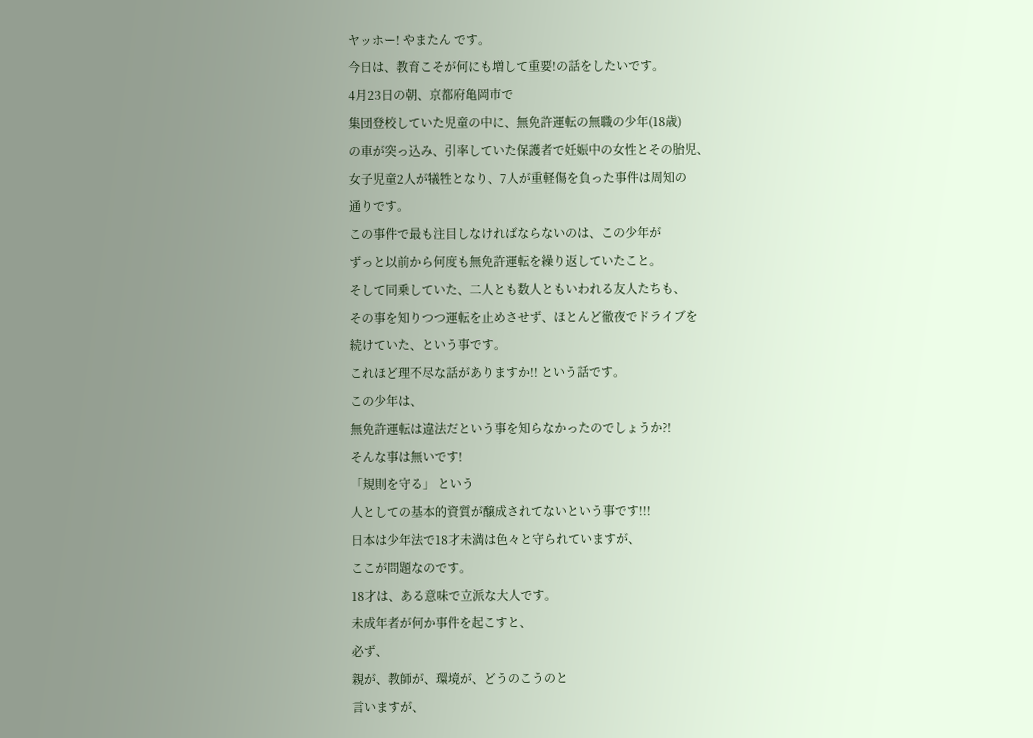ヤッホー! やまたん です。
今日は、教育こそが何にも増して重要!の話をしたいです。
4月23日の朝、京都府亀岡市で
集団登校していた児童の中に、無免許運転の無職の少年(18歳)
の車が突っ込み、引率していた保護者で妊娠中の女性とその胎児、
女子児童2人が犠牲となり、7人が重軽傷を負った事件は周知の
通りです。
この事件で最も注目しなければならないのは、この少年が
ずっと以前から何度も無免許運転を繰り返していたこと。
そして同乗していた、二人とも数人ともいわれる友人たちも、
その事を知りつつ運転を止めさせず、ほとんど徹夜でドライブを
続けていた、という事です。
これほど理不尽な話がありますか!! という話です。
この少年は、
無免許運転は違法だという事を知らなかったのでしょうか?!
そんな事は無いです!
「規則を守る」 という
人としての基本的資質が醸成されてないという事です!!!
日本は少年法で18才未満は色々と守られていますが、
ここが問題なのです。
18才は、ある意味で立派な大人です。
未成年者が何か事件を起こすと、
必ず、
親が、教師が、環境が、どうのこうのと
言いますが、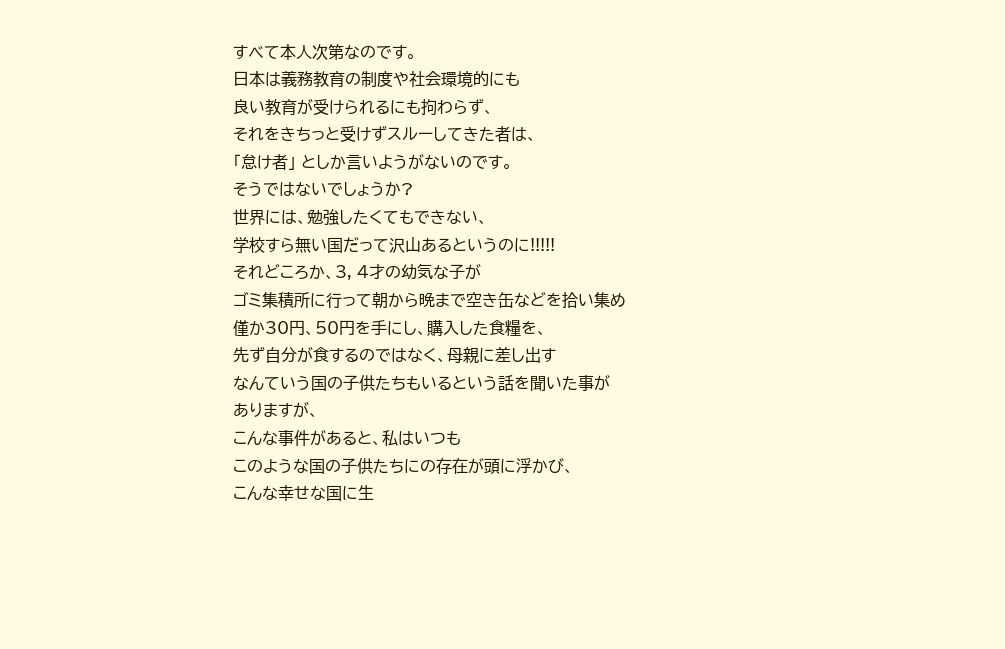すべて本人次第なのです。
日本は義務教育の制度や社会環境的にも
良い教育が受けられるにも拘わらず、
それをきちっと受けずスルーしてきた者は、
「怠け者」 としか言いようがないのです。
そうではないでしょうか?
世界には、勉強したくてもできない、
学校すら無い国だって沢山あるというのに!!!!!
それどころか、3, 4才の幼気な子が
ゴミ集積所に行って朝から晩まで空き缶などを拾い集め
僅か30円、50円を手にし、購入した食糧を、
先ず自分が食するのではなく、母親に差し出す
なんていう国の子供たちもいるという話を聞いた事が
ありますが、
こんな事件があると、私はいつも
このような国の子供たちにの存在が頭に浮かび、
こんな幸せな国に生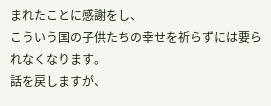まれたことに感謝をし、
こういう国の子供たちの幸せを祈らずには要られなくなります。
話を戻しますが、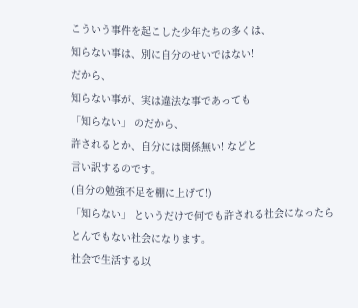こういう事件を起こした少年たちの多くは、
知らない事は、別に自分のせいではない!
だから、
知らない事が、実は違法な事であっても
「知らない」 のだから、
許されるとか、自分には関係無い! などと
言い訳するのです。
(自分の勉強不足を棚に上げて!)
「知らない」 というだけで何でも許される社会になったら
とんでもない社会になります。
社会で生活する以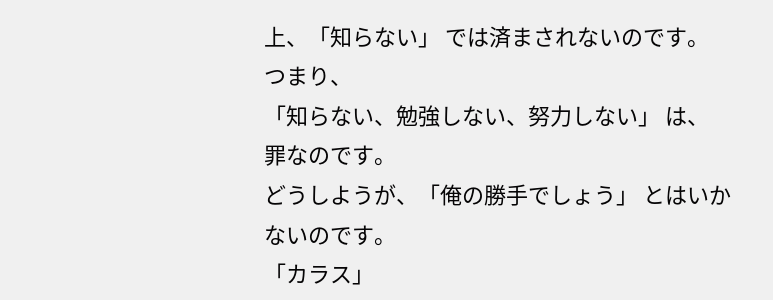上、「知らない」 では済まされないのです。
つまり、
「知らない、勉強しない、努力しない」 は、
罪なのです。
どうしようが、「俺の勝手でしょう」 とはいかないのです。
「カラス」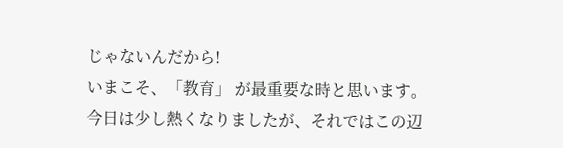じゃないんだから!
いまこそ、「教育」 が最重要な時と思います。
今日は少し熱くなりましたが、それではこの辺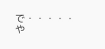で・・・・・
や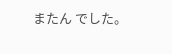またん でした。